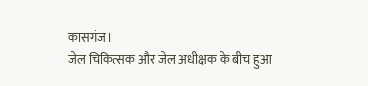कासगंज।
जेल चिकित्सक और जेल अधीक्षक के बीच हुआ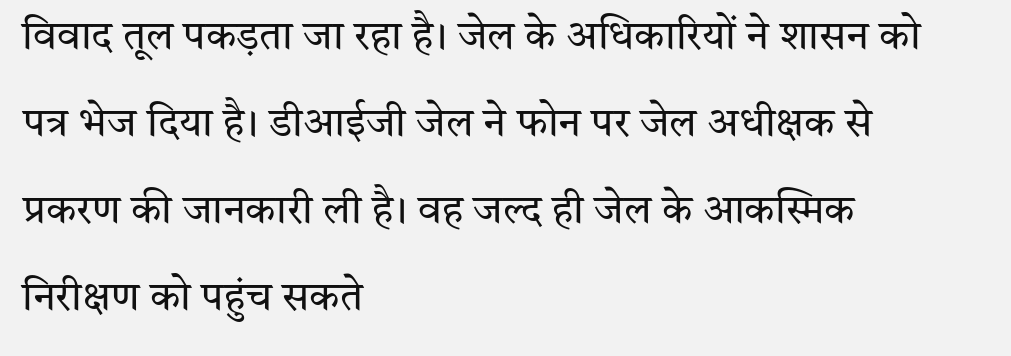विवाद तूल पकड़ता जा रहा है। जेल के अधिकारियों ने शासन को पत्र भेज दिया है। डीआईजी जेल ने फोन पर जेल अधीक्षक से प्रकरण की जानकारी ली है। वह जल्द ही जेल के आकस्मिक निरीक्षण को पहुंच सकते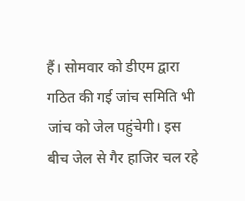हैं। सोमवार को डीएम द्वारा गठित की गई जांच समिति भी जांच को जेल पहुंचेगी। इस बीच जेल से गैर हाजिर चल रहे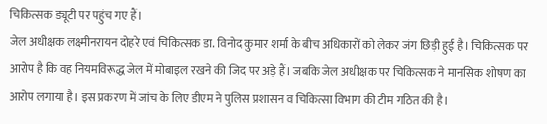चिकित्सक ड्यूटी पर पहुंच गए हैं।
जेल अधीक्षक लक्ष्मीनरायन दोहरे एवं चिकित्सक डा. विनोद कुमार शर्मा के बीच अधिकारों को लेकर जंग छिड़ी हुई है। चिकित्सक पर आरोप है कि वह नियमविरूद्ध जेल में मोबाइल रखने की जिद पर अड़े हैं। जबकि जेल अधीक्षक पर चिकित्सक ने मानसिक शोषण का आरोप लगाया है। इस प्रकरण में जांच के लिए डीएम ने पुलिस प्रशासन व चिकित्सा विभाग की टीम गठित की है।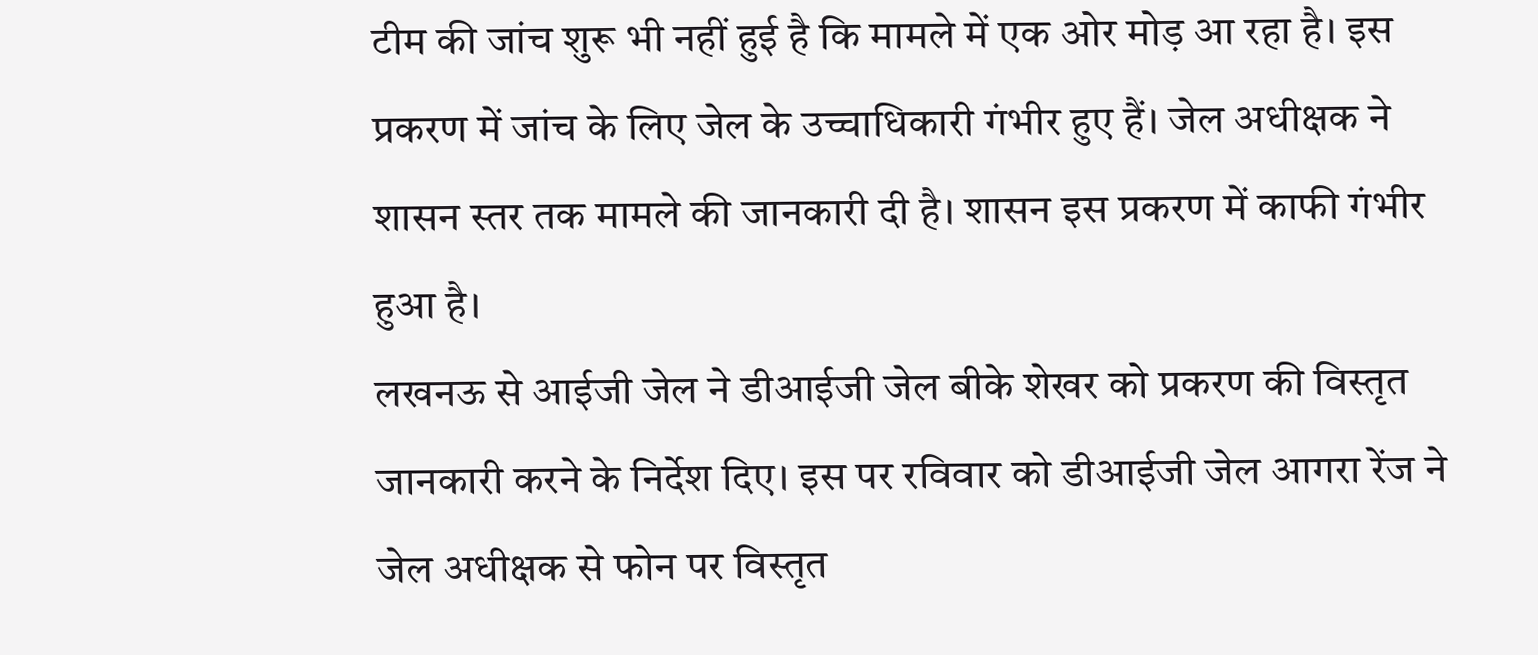टीम की जांच शुरू भी नहीं हुई है कि मामले में एक ओर मोड़ आ रहा है। इस प्रकरण में जांच के लिए जेल के उच्चाधिकारी गंभीर हुए हैं। जेल अधीक्षक ने शासन स्तर तक मामले की जानकारी दी है। शासन इस प्रकरण में काफी गंभीर हुआ है।
लखनऊ से आईजी जेल ने डीआईजी जेल बीके शेखर को प्रकरण की विस्तृत जानकारी करने के निर्देश दिए। इस पर रविवार को डीआईजी जेल आगरा रेंज ने जेल अधीक्षक से फोन पर विस्तृत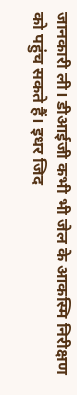जानकारी ली। डीआईजी कभी भी जेल के आकस्मि निरीक्षण को पहुंच सकते हैं। इधर जिद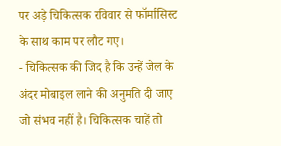पर अड़े चिकित्सक रविवार से फॉर्मासिस्ट के साथ काम पर लौट गए।
- चिकित्सक की जिद है कि उन्हें जेल के अंदर मोबाइल लाने की अनुमति दी जाए
जो संभव नहीं है। चिकित्सक चाहें तो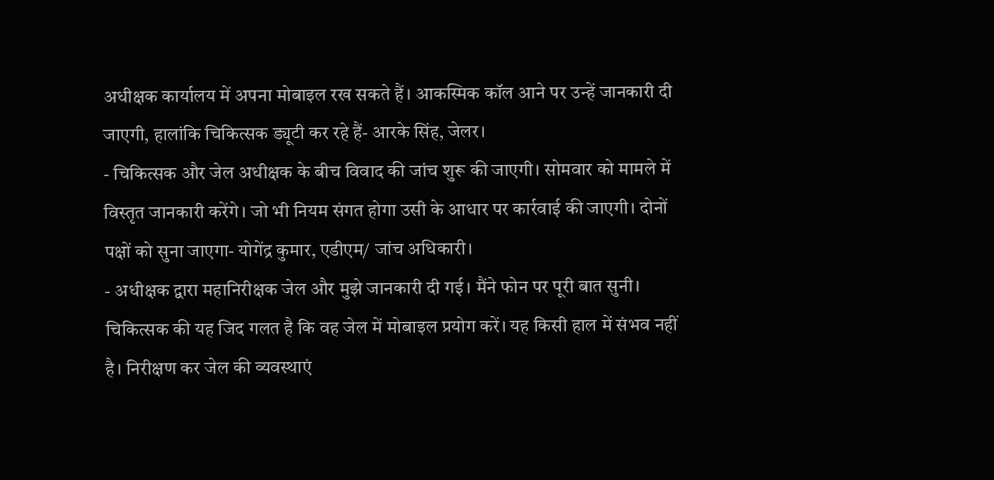अधीक्षक कार्यालय में अपना मोबाइल रख सकते हैं। आकस्मिक कॉल आने पर उन्हें जानकारी दी जाएगी, हालांकि चिकित्सक ड्यूटी कर रहे हैं- आरके सिंह, जेलर।
- चिकित्सक और जेल अधीक्षक के बीच विवाद की जांच शुरू की जाएगी। सोमवार को मामले में विस्तृत जानकारी करेंगे। जो भी नियम संगत होगा उसी के आधार पर कार्रवाई की जाएगी। दोनों पक्षों को सुना जाएगा- योगेंद्र कुमार, एडीएम/ जांच अधिकारी।
- अधीक्षक द्वारा महानिरीक्षक जेल और मुझे जानकारी दी गई। मैंने फोन पर पूरी बात सुनी। चिकित्सक की यह जिद गलत है कि वह जेल में मोबाइल प्रयोग करें। यह किसी हाल में संभव नहीं है। निरीक्षण कर जेल की व्यवस्थाएं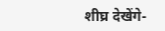शीघ्र देखेंगे-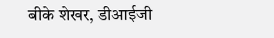बीके शेखर, डीआईजी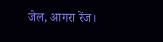जेल, आगरा रेंज।